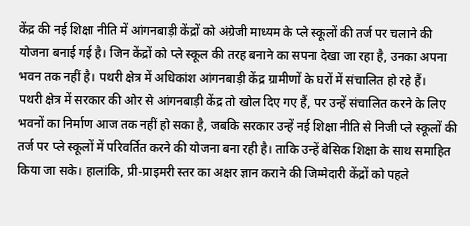केंद्र की नई शिक्षा नीति में आंगनबाड़ी केंद्रों को अंग्रेजी माध्यम के प्ले स्कूलों की तर्ज पर चलाने की योजना बनाई गई है। जिन केंद्रों को प्ले स्कूल की तरह बनाने का सपना देखा जा रहा है, उनका अपना भवन तक नहीं है। पथरी क्षेत्र में अधिकांश आंगनबाड़ी केंद्र ग्रामीणों के घरों में संचालित हो रहे हैं।
पथरी क्षेत्र में सरकार की ओर से आंगनबाड़ी केंद्र तो खोल दिए गए हैं, पर उन्हें संचालित करने के लिए भवनों का निर्माण आज तक नहीं हो सका है, जबकि सरकार उन्हें नई शिक्षा नीति से निजी प्ले स्कूलों की तर्ज पर प्ले स्कूलों में परिवर्तित करने की योजना बना रही है। ताकि उन्हें बेसिक शिक्षा के साथ समाहित किया जा सके। हालांकि, प्री-प्राइमरी स्तर का अक्षर ज्ञान कराने की जिम्मेदारी केंद्रों को पहले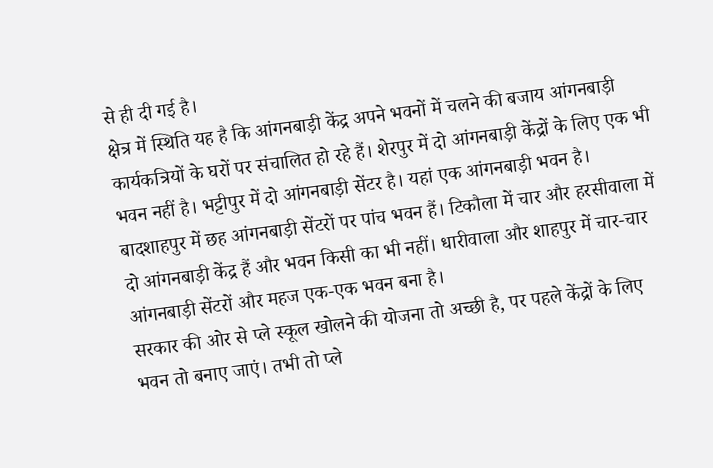से ही दी गई है।
क्षेत्र में स्थिति यह है कि आंगनबाड़ी केंद्र अपने भवनों में चलने की बजाय आंगनबाड़ी कार्यकत्रियों के घरों पर संचालित हो रहे हैं। शेरपुर में दो आंगनबाड़ी केंद्रों के लिए एक भी भवन नहीं है। भट्टीपुर में दो आंगनबाड़ी सेंटर है। यहां एक आंगनबाड़ी भवन है। बादशाहपुर में छह आंगनबाड़ी सेंटरों पर पांच भवन हैं। टिकौला में चार और हरसीवाला में दो आंगनबाड़ी केंद्र हैं और भवन किसी का भी नहीं। धारीवाला और शाहपुर में चार-चार आंगनबाड़ी सेंटरों और महज एक-एक भवन बना है।
सरकार की ओर से प्ले स्कूल खोलने की योजना तो अच्छी है, पर पहले केंद्रों के लिए भवन तो बनाए जाएं। तभी तो प्ले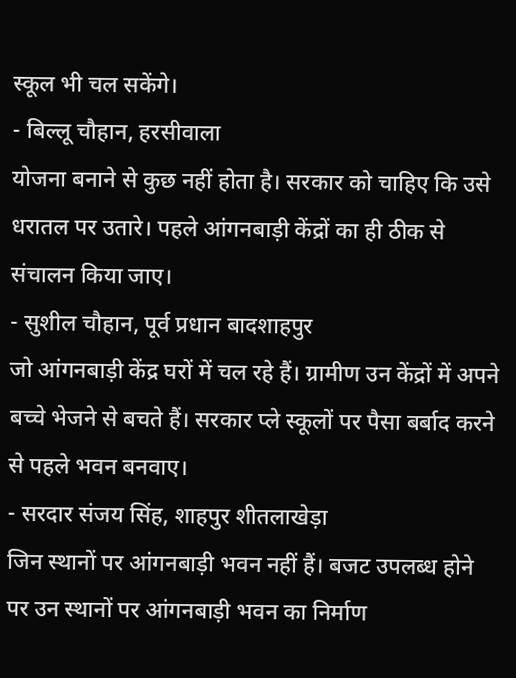स्कूल भी चल सकेंगे।
- बिल्लू चौहान, हरसीवाला
योजना बनाने से कुछ नहीं होता है। सरकार को चाहिए कि उसे धरातल पर उतारे। पहले आंगनबाड़ी केंद्रों का ही ठीक से संचालन किया जाए।
- सुशील चौहान, पूर्व प्रधान बादशाहपुर
जो आंगनबाड़ी केंद्र घरों में चल रहे हैं। ग्रामीण उन केंद्रों में अपने बच्चे भेजने से बचते हैं। सरकार प्ले स्कूलों पर पैसा बर्बाद करने से पहले भवन बनवाए।
- सरदार संजय सिंह, शाहपुर शीतलाखेड़ा
जिन स्थानों पर आंगनबाड़ी भवन नहीं हैं। बजट उपलब्ध होने पर उन स्थानों पर आंगनबाड़ी भवन का निर्माण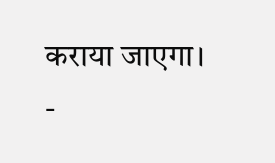कराया जाएगा।
-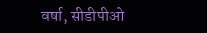वर्षा, सीडीपीओ